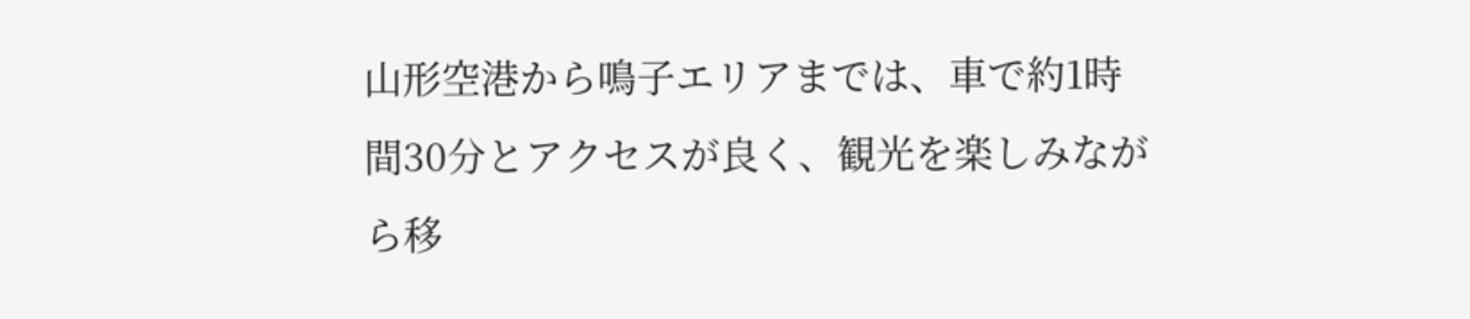山形空港から鳴子エリアまでは、車で約1時間30分とアクセスが良く、観光を楽しみながら移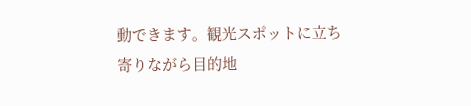動できます。観光スポットに立ち寄りながら目的地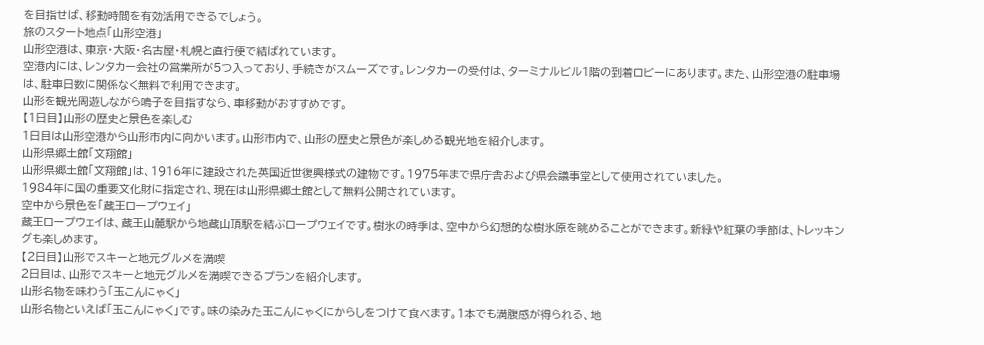を目指せば、移動時間を有効活用できるでしょう。
旅のスタート地点「山形空港」
山形空港は、東京・大阪・名古屋・札幌と直行便で結ばれています。
空港内には、レンタカー会社の営業所が5つ入っており、手続きがスムーズです。レンタカーの受付は、ターミナルビル1階の到着ロビーにあります。また、山形空港の駐車場は、駐車日数に関係なく無料で利用できます。
山形を観光周遊しながら鳴子を目指すなら、車移動がおすすめです。
【1日目】山形の歴史と景色を楽しむ
1日目は山形空港から山形市内に向かいます。山形市内で、山形の歴史と景色が楽しめる観光地を紹介します。
山形県郷土館「文翔館」
山形県郷土館「文翔館」は、1916年に建設された英国近世復興様式の建物です。1975年まで県庁舎および県会議事堂として使用されていました。
1984年に国の重要文化財に指定され、現在は山形県郷土館として無料公開されています。
空中から景色を「蔵王ロープウェイ」
蔵王ロープウェイは、蔵王山麓駅から地蔵山頂駅を結ぶロープウェイです。樹氷の時季は、空中から幻想的な樹氷原を眺めることができます。新緑や紅葉の季節は、トレッキングも楽しめます。
【2日目】山形でスキーと地元グルメを満喫
2日目は、山形でスキーと地元グルメを満喫できるプランを紹介します。
山形名物を味わう「玉こんにゃく」
山形名物といえば「玉こんにゃく」です。味の染みた玉こんにゃくにからしをつけて食べます。1本でも満腹感が得られる、地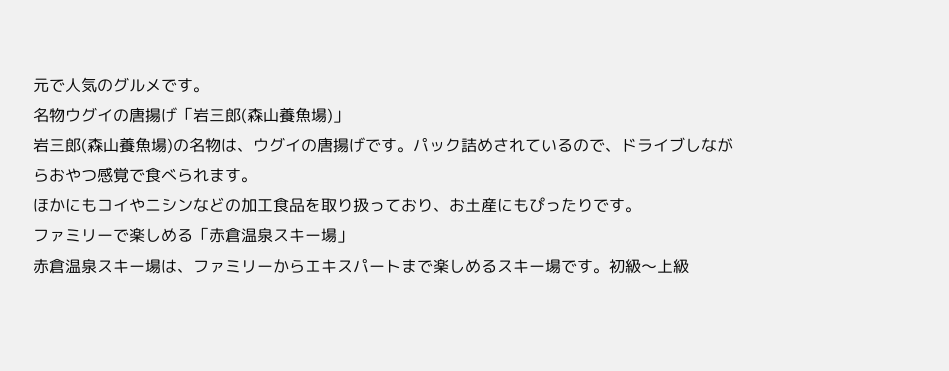元で人気のグルメです。
名物ウグイの唐揚げ「岩三郎(森山養魚場)」
岩三郎(森山養魚場)の名物は、ウグイの唐揚げです。パック詰めされているので、ドライブしながらおやつ感覚で食べられます。
ほかにもコイやニシンなどの加工食品を取り扱っており、お土産にもぴったりです。
ファミリーで楽しめる「赤倉温泉スキー場」
赤倉温泉スキー場は、ファミリーからエキスパートまで楽しめるスキー場です。初級〜上級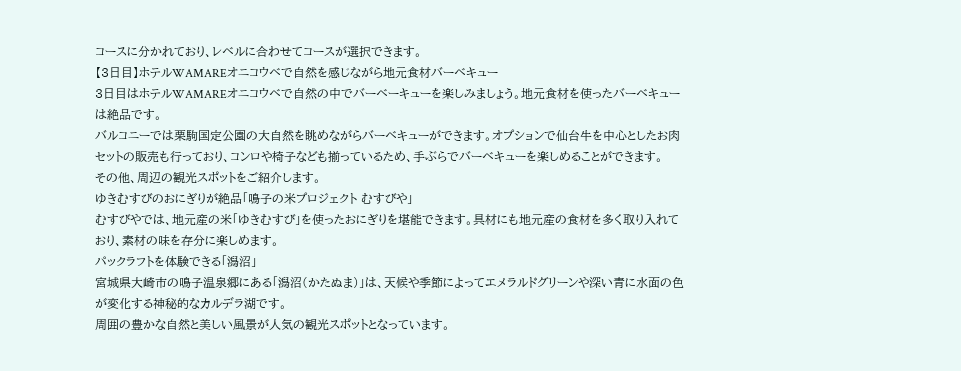コースに分かれており、レベルに合わせてコースが選択できます。
【3日目】ホテルWAMAREオニコウベで自然を感じながら地元食材バーベキュー
3日目はホテルWAMAREオニコウベで自然の中でバーベーキューを楽しみましょう。地元食材を使ったバーベキューは絶品です。
バルコニーでは栗駒国定公園の大自然を眺めながらバーベキューができます。オプションで仙台牛を中心としたお肉セットの販売も行っており、コンロや椅子なども揃っているため、手ぶらでバーベキューを楽しめることができます。
その他、周辺の観光スポットをご紹介します。
ゆきむすびのおにぎりが絶品「鳴子の米プロジェクト むすびや」
むすびやでは、地元産の米「ゆきむすび」を使ったおにぎりを堪能できます。具材にも地元産の食材を多く取り入れており、素材の味を存分に楽しめます。
パックラフトを体験できる「潟沼」
宮城県大崎市の鳴子温泉郷にある「潟沼(かたぬま)」は、天候や季節によってエメラルドグリーンや深い青に水面の色が変化する神秘的なカルデラ湖です。
周囲の豊かな自然と美しい風景が人気の観光スポットとなっています。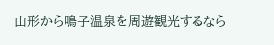山形から鳴子温泉を周遊観光するなら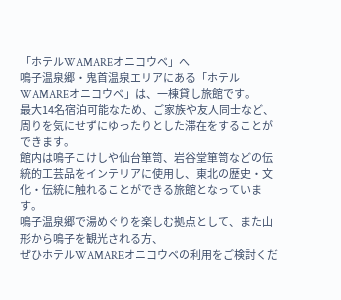「ホテルWAMAREオニコウベ」へ
鳴子温泉郷・鬼首温泉エリアにある「ホテルWAMAREオニコウベ」は、一棟貸し旅館です。
最大14名宿泊可能なため、ご家族や友人同士など、周りを気にせずにゆったりとした滞在をすることができます。
館内は鳴子こけしや仙台箪笥、岩谷堂箪笥などの伝統的工芸品をインテリアに使用し、東北の歴史・文化・伝統に触れることができる旅館となっています。
鳴子温泉郷で湯めぐりを楽しむ拠点として、また山形から鳴子を観光される方、
ぜひホテルWAMAREオニコウベの利用をご検討くだ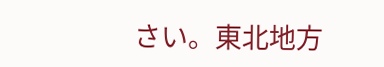さい。東北地方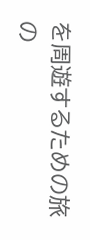を周遊するための旅の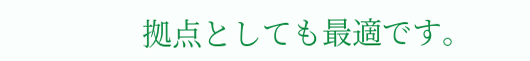拠点としても最適です。